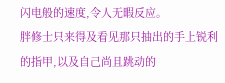闪电般的速度,令人无暇反应。
胖修士只来得及看见那只抽出的手上锐利的指甲,以及自己尚且跳动的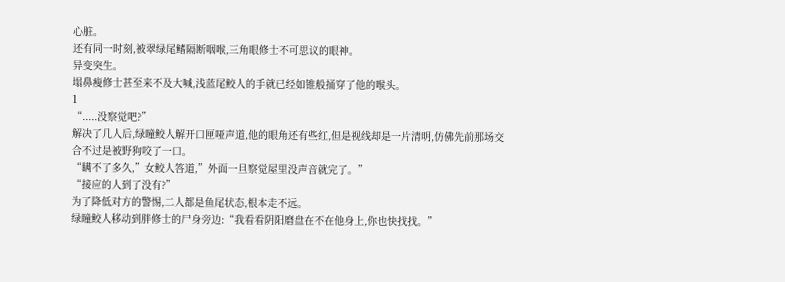心脏。
还有同一时刻,被翠绿尾鳍隔断咽喉,三角眼修士不可思议的眼神。
异变突生。
塌鼻瘦修士甚至来不及大喊,浅蓝尾鲛人的手就已经如锥般捅穿了他的喉头。
1
“.....没察觉吧?”
解决了几人后,绿瞳鲛人解开口匣哑声道,他的眼角还有些红,但是视线却是一片清明,仿佛先前那场交合不过是被野狗咬了一口。
“瞒不了多久,”女鲛人答道,”外面一旦察觉屋里没声音就完了。”
“接应的人到了没有?”
为了降低对方的警惕,二人都是鱼尾状态,根本走不远。
绿瞳鲛人移动到胖修士的尸身旁边:“我看看阴阳磨盘在不在他身上,你也快找找。”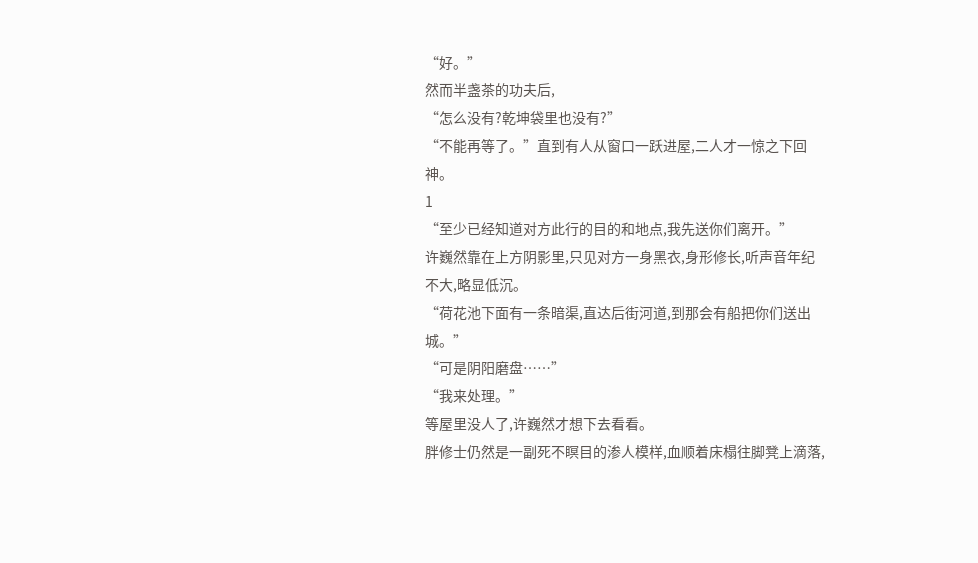“好。”
然而半盏茶的功夫后,
“怎么没有?乾坤袋里也没有?”
“不能再等了。”直到有人从窗口一跃进屋,二人才一惊之下回神。
1
“至少已经知道对方此行的目的和地点,我先送你们离开。”
许巍然靠在上方阴影里,只见对方一身黑衣,身形修长,听声音年纪不大,略显低沉。
“荷花池下面有一条暗渠,直达后街河道,到那会有船把你们送出城。”
“可是阴阳磨盘……”
“我来处理。”
等屋里没人了,许巍然才想下去看看。
胖修士仍然是一副死不瞑目的渗人模样,血顺着床榻往脚凳上滴落,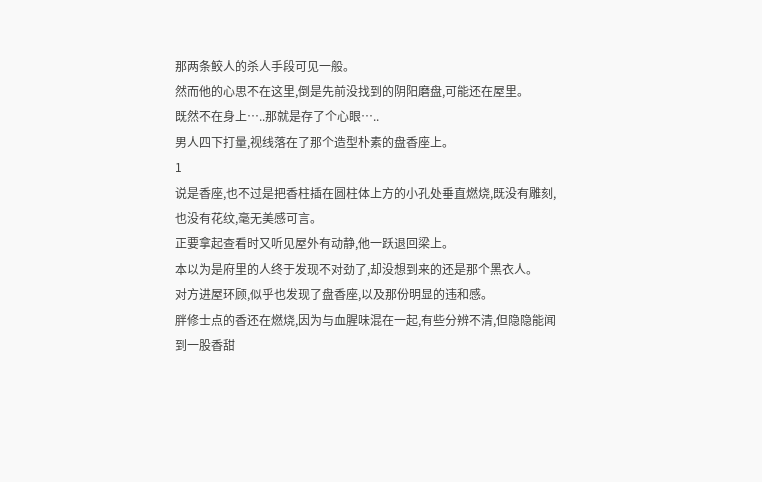那两条鲛人的杀人手段可见一般。
然而他的心思不在这里,倒是先前没找到的阴阳磨盘,可能还在屋里。
既然不在身上…..那就是存了个心眼…..
男人四下打量,视线落在了那个造型朴素的盘香座上。
1
说是香座,也不过是把香柱插在圆柱体上方的小孔处垂直燃烧,既没有雕刻,也没有花纹,毫无美感可言。
正要拿起查看时又听见屋外有动静,他一跃退回梁上。
本以为是府里的人终于发现不对劲了,却没想到来的还是那个黑衣人。
对方进屋环顾,似乎也发现了盘香座,以及那份明显的违和感。
胖修士点的香还在燃烧,因为与血腥味混在一起,有些分辨不清,但隐隐能闻到一股香甜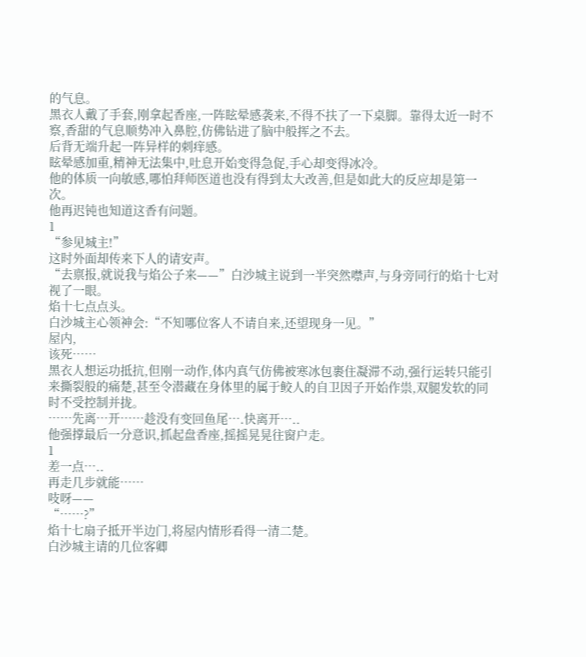的气息。
黑衣人戴了手套,刚拿起香座,一阵眩晕感袭来,不得不扶了一下桌脚。靠得太近一时不察,香甜的气息顺势冲入鼻腔,仿佛钻进了脑中般挥之不去。
后背无端升起一阵异样的刺痒感。
眩晕感加重,精神无法集中,吐息开始变得急促,手心却变得冰冷。
他的体质一向敏感,哪怕拜师医道也没有得到太大改善,但是如此大的反应却是第一次。
他再迟钝也知道这香有问题。
1
“参见城主!”
这时外面却传来下人的请安声。
“去禀报,就说我与焰公子来——”白沙城主说到一半突然噤声,与身旁同行的焰十七对视了一眼。
焰十七点点头。
白沙城主心领神会:“不知哪位客人不请自来,还望现身一见。”
屋内,
该死……
黑衣人想运功抵抗,但刚一动作,体内真气仿佛被寒冰包裹住凝滞不动,强行运转只能引来撕裂般的痛楚,甚至令潜藏在身体里的属于鲛人的自卫因子开始作祟,双腿发软的同时不受控制并拢。
……先离…开……趁没有变回鱼尾….快离开…..
他强撑最后一分意识,抓起盘香座,摇摇晃晃往窗户走。
1
差一点…..
再走几步就能……
吱呀——
“……?”
焰十七扇子抵开半边门,将屋内情形看得一清二楚。
白沙城主请的几位客卿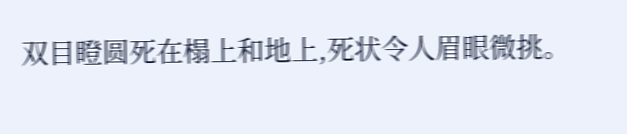双目瞪圆死在榻上和地上,死状令人眉眼微挑。